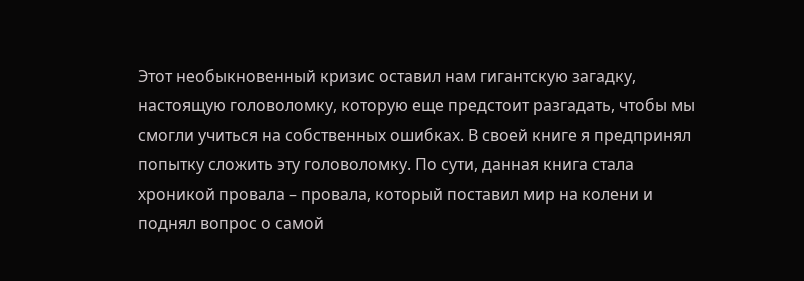Этот необыкновенный кризис оставил нам гигантскую загадку, настоящую головоломку, которую еще предстоит разгадать, чтобы мы смогли учиться на собственных ошибках. В своей книге я предпринял попытку сложить эту головоломку. По сути, данная книга стала хроникой провала – провала, который поставил мир на колени и поднял вопрос о самой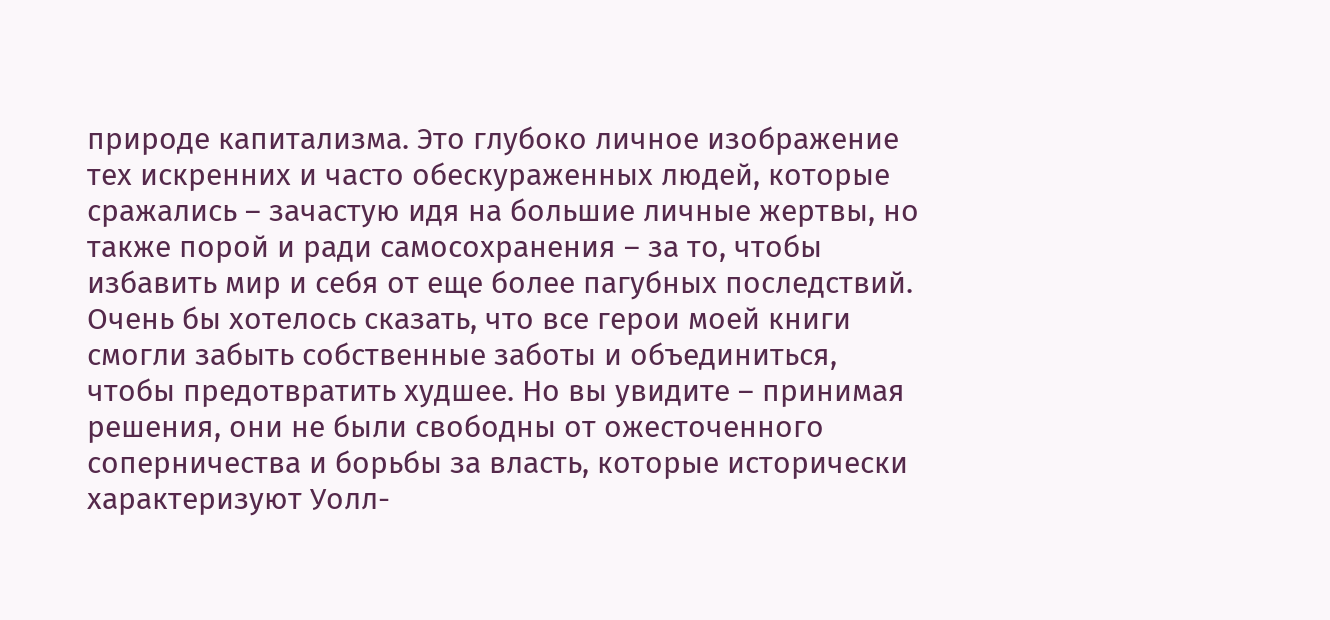природе капитализма. Это глубоко личное изображение тех искренних и часто обескураженных людей, которые сражались – зачастую идя на большие личные жертвы, но также порой и ради самосохранения – за то, чтобы избавить мир и себя от еще более пагубных последствий. Очень бы хотелось сказать, что все герои моей книги смогли забыть собственные заботы и объединиться, чтобы предотвратить худшее. Но вы увидите – принимая решения, они не были свободны от ожесточенного соперничества и борьбы за власть, которые исторически характеризуют Уолл-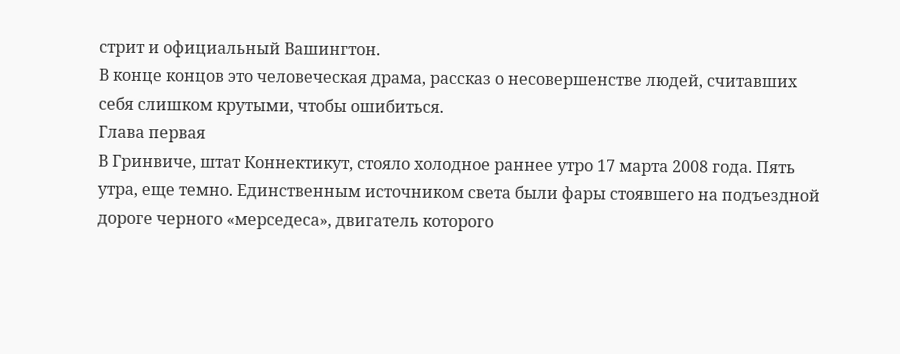стрит и официальный Вашингтон.
В конце концов это человеческая драма, рассказ о несовершенстве людей, считавших себя слишком крутыми, чтобы ошибиться.
Глава первая
В Гринвиче, штат Коннектикут, стояло холодное раннее утро 17 марта 2008 года. Пять утра, еще темно. Единственным источником света были фары стоявшего на подъездной дороге черного «мерседеса», двигатель которого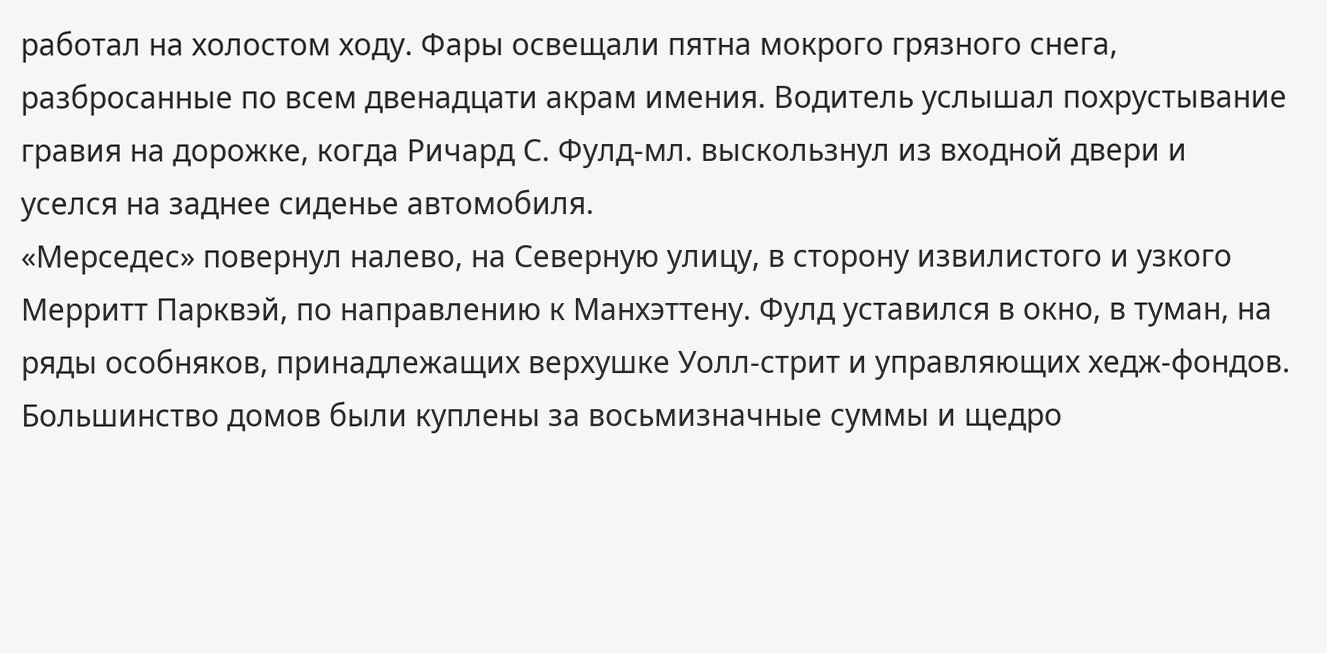работал на холостом ходу. Фары освещали пятна мокрого грязного снега, разбросанные по всем двенадцати акрам имения. Водитель услышал похрустывание гравия на дорожке, когда Ричард С. Фулд-мл. выскользнул из входной двери и уселся на заднее сиденье автомобиля.
«Мерседес» повернул налево, на Северную улицу, в сторону извилистого и узкого Мерритт Парквэй, по направлению к Манхэттену. Фулд уставился в окно, в туман, на ряды особняков, принадлежащих верхушке Уолл-стрит и управляющих хедж-фондов. Большинство домов были куплены за восьмизначные суммы и щедро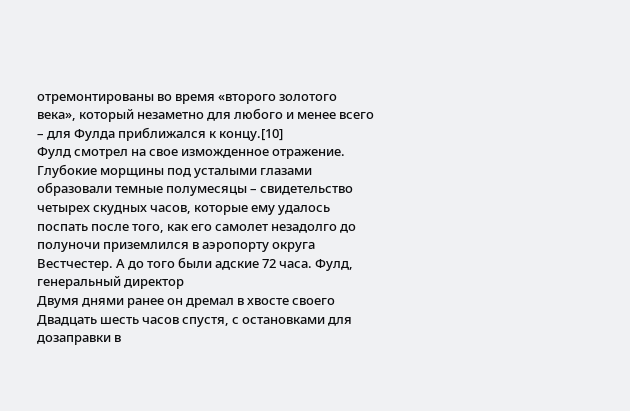отремонтированы во время «второго золотого века», который незаметно для любого и менее всего – для Фулда приближался к концу.[10]
Фулд смотрел на свое изможденное отражение. Глубокие морщины под усталыми глазами образовали темные полумесяцы – свидетельство четырех скудных часов, которые ему удалось поспать после того, как его самолет незадолго до полуночи приземлился в аэропорту округа Вестчестер. А до того были адские 72 часа. Фулд, генеральный директор
Двумя днями ранее он дремал в хвосте своего
Двадцать шесть часов спустя, с остановками для дозаправки в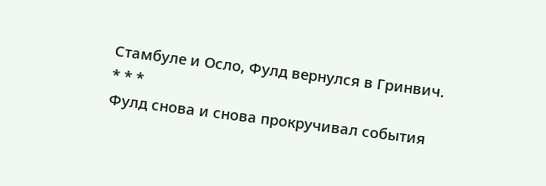Стамбуле и Осло, Фулд вернулся в Гринвич.
* * *
Фулд снова и снова прокручивал события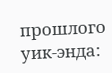прошлого уик-энда: